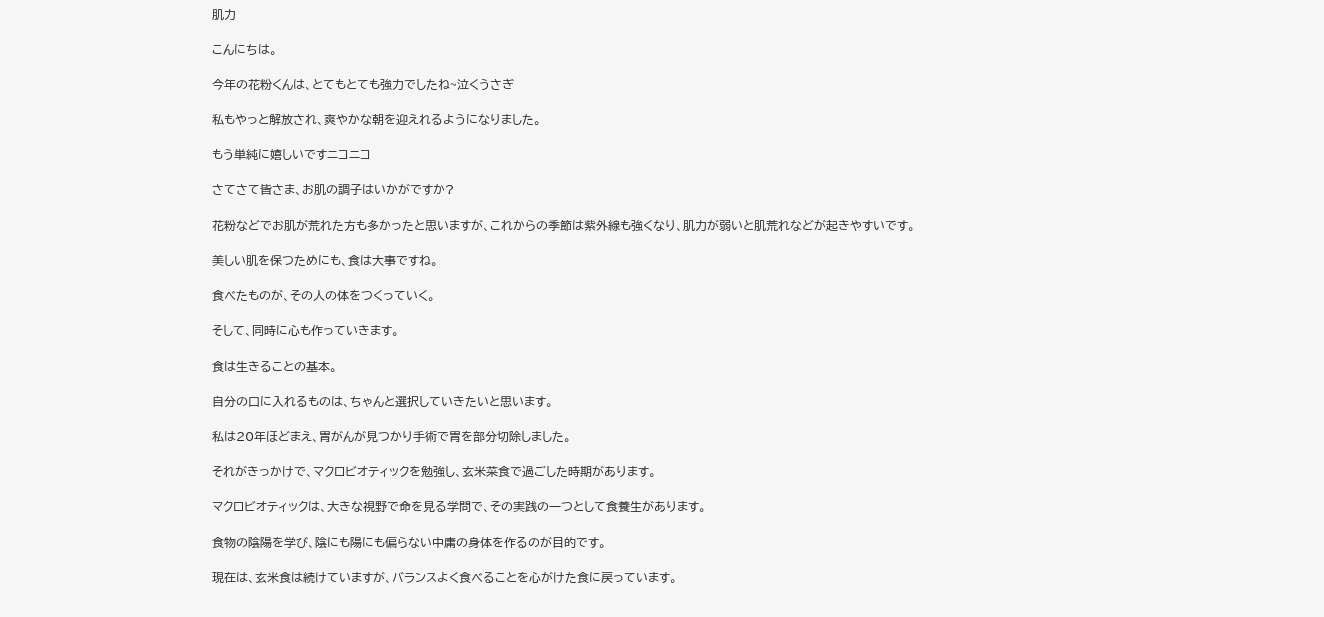肌力

こんにちは。

今年の花粉くんは、とてもとても強力でしたね~泣くうさぎ

私もやっと解放され、爽やかな朝を迎えれるようになりました。

もう単純に嬉しいですニコニコ

さてさて皆さま、お肌の調子はいかがですか?

花粉などでお肌が荒れた方も多かったと思いますが、これからの季節は紫外線も強くなり、肌力が弱いと肌荒れなどが起きやすいです。

美しい肌を保つためにも、食は大事ですね。

食べたものが、その人の体をつくっていく。

そして、同時に心も作っていきます。

食は生きることの基本。

自分の口に入れるものは、ちゃんと選択していきたいと思います。

私は20年ほどまえ、胃がんが見つかり手術で胃を部分切除しました。

それがきっかけで、マクロビオティックを勉強し、玄米菜食で過ごした時期があります。

マクロビオティックは、大きな視野で命を見る学問で、その実践の一つとして食養生があります。

食物の陰陽を学び、陰にも陽にも偏らない中庸の身体を作るのが目的です。

現在は、玄米食は続けていますが、バランスよく食べることを心がけた食に戻っています。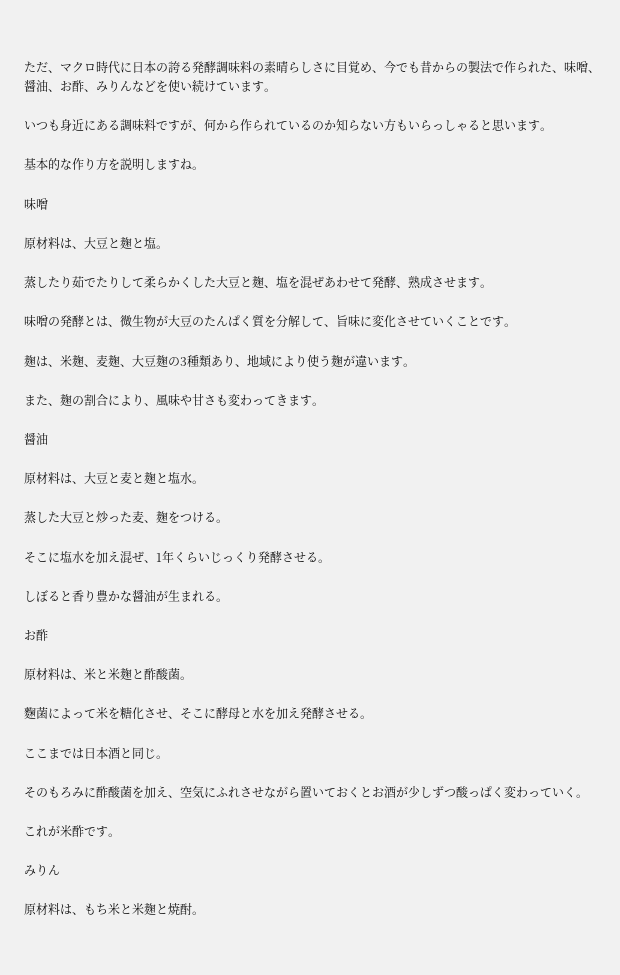ただ、マクロ時代に日本の誇る発酵調味料の素晴らしさに目覚め、今でも昔からの製法で作られた、味噌、醤油、お酢、みりんなどを使い続けています。

いつも身近にある調味料ですが、何から作られているのか知らない方もいらっしゃると思います。

基本的な作り方を説明しますね。

味噌

原材料は、大豆と麹と塩。

蒸したり茹でたりして柔らかくした大豆と麹、塩を混ぜあわせて発酵、熟成させます。

味噌の発酵とは、微生物が大豆のたんぱく質を分解して、旨味に変化させていくことです。

麹は、米麹、麦麹、大豆麹の3種類あり、地域により使う麹が違います。

また、麹の割合により、風味や甘さも変わってきます。

醤油

原材料は、大豆と麦と麹と塩水。

蒸した大豆と炒った麦、麹をつける。

そこに塩水を加え混ぜ、1年くらいじっくり発酵させる。

しぼると香り豊かな醤油が生まれる。

お酢

原材料は、米と米麹と酢酸菌。

麴菌によって米を糖化させ、そこに酵母と水を加え発酵させる。

ここまでは日本酒と同じ。

そのもろみに酢酸菌を加え、空気にふれさせながら置いておくとお酒が少しずつ酸っぱく変わっていく。

これが米酢です。

みりん

原材料は、もち米と米麹と焼酎。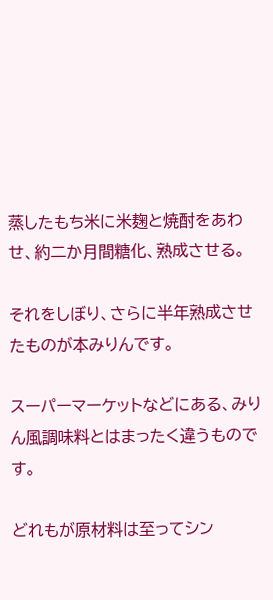蒸したもち米に米麹と焼酎をあわせ、約二か月間糖化、熟成させる。

それをしぼり、さらに半年熟成させたものが本みりんです。

スーパーマーケットなどにある、みりん風調味料とはまったく違うものです。

どれもが原材料は至ってシン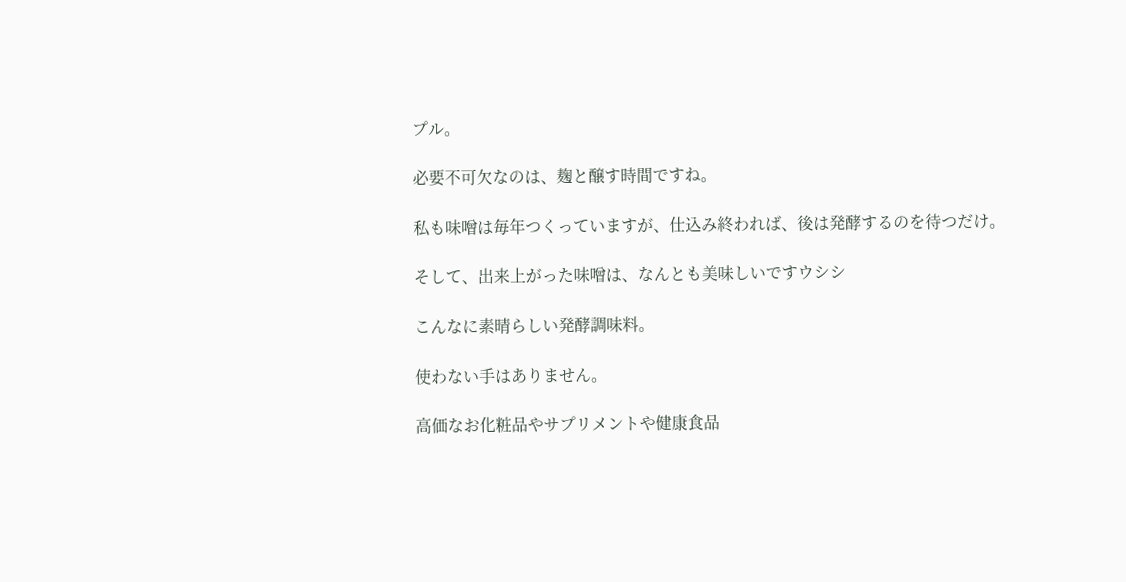プル。

必要不可欠なのは、麹と醸す時間ですね。

私も味噌は毎年つくっていますが、仕込み終われば、後は発酵するのを待つだけ。

そして、出来上がった味噌は、なんとも美味しいですウシシ

こんなに素晴らしい発酵調味料。

使わない手はありません。

高価なお化粧品やサプリメントや健康食品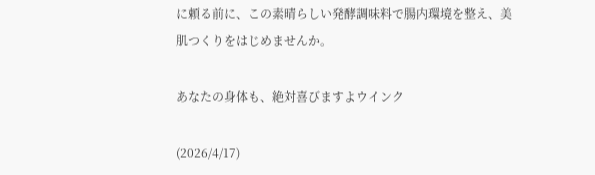に頼る前に、この素晴らしい発酵調味料で腸内環境を整え、美肌つくりをはじめませんか。

あなたの身体も、絶対喜びますよウインク

(2026/4/17)